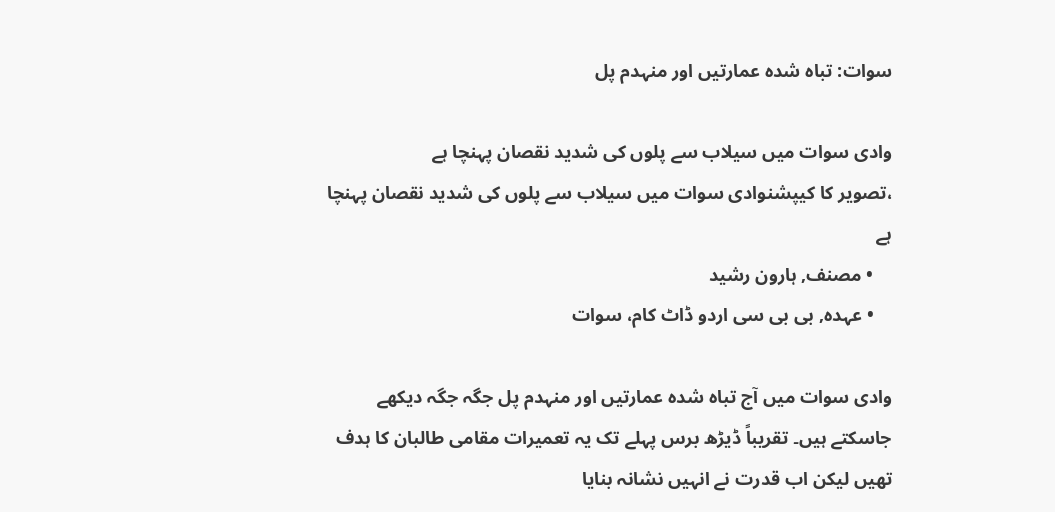سوات: تباہ شدہ عمارتیں اور منہدم پل

وادی سوات میں سیلاب سے پلوں کی شدید نقصان پہنچا ہے
،تصویر کا کیپشنوادی سوات میں سیلاب سے پلوں کی شدید نقصان پہنچا ہے
    • مصنف, ہارون رشید
    • عہدہ, بی بی سی اردو ڈاٹ کام، سوات

وادی سوات میں آج تباہ شدہ عمارتیں اور منہدم پل جگہ جگہ دیکھے جاسکتے ہیں۔ تقریباً ڈیڑھ برس پہلے تک یہ تعمیرات مقامی طالبان کا ہدف تھیں لیکن اب قدرت نے انہیں نشانہ بنایا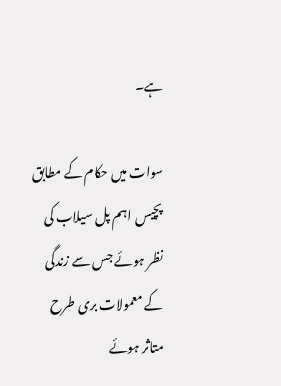ہے۔

سوات میں حکام کے مطابق پچیس اہم پل سیلاب کی نظر ہوئے جس سے زندگی کے معمولات بری طرح متاثر ہوئے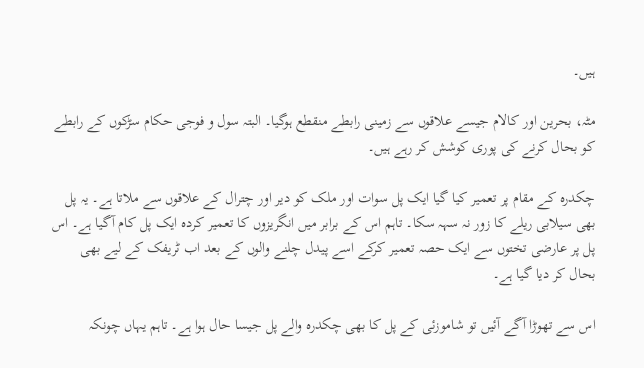ہیں۔

مٹہ، بحرین اور کالام جیسے علاقوں سے زمینی رابطے منقطع ہوگیا۔ البتہ سول و فوجی حکام سڑکوں کے رابطے کو بحال کرنے کی پوری کوشش کر رہے ہیں۔

چکدرہ کے مقام پر تعمیر کیا گیا ایک پل سوات اور ملک کو دیر اور چترال کے علاقوں سے ملاتا ہے۔ یہ پل بھی سیلابی ریلے کا زور نہ سہہ سکا۔ تاہم اس کے برابر میں انگریزوں کا تعمیر کردہ ایک پل کام آگیا ہے۔ اس پل پر عارضی تختوں سے ایک حصہ تعمیر کرکے اسے پیدل چلنے والوں کے بعد اب ٹریفک کے لیے بھی بحال کر دیا گیا ہے۔

اس سے تھوڑا آگے آئیں تو شاموزئی کے پل کا بھی چکدرہ والے پل جیسا حال ہوا ہے۔ تاہم یہاں چونکہ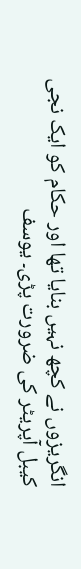انگریزوں نے کچھ نہیں بنایا تھا اور حکام کو ایک نجی کیبل آپریٹر کی ضرورت پڑی۔ یوسف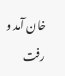خان آمد و رفت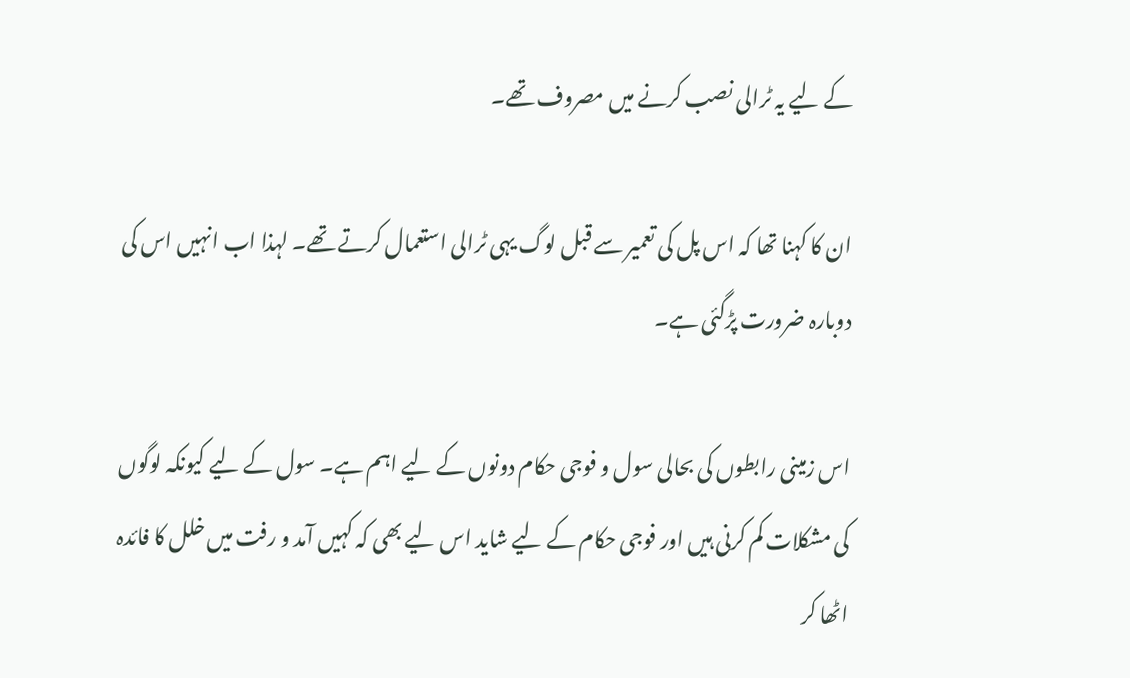کے لیے یہ ٹرالی نصب کرنے میں مصروف تھے۔

ان کا کہنا تھا کہ اس پل کی تعمیر سے قبل لوگ یہی ٹرالی استعمال کرتے تھے۔ لہذا اب انہیں اس کی دوبارہ ضرورت پڑگئی ہے۔

اس زمینی رابطوں کی بحالی سول و فوجی حکام دونوں کے لیے اہم ہے۔ سول کے لیے کیونکہ لوگوں کی مشکلات کم کرنی ہیں اور فوجی حکام کے لیے شاید اس لیے بھی کہ کہیں آمد و رفت میں خلل کا فائدہ اٹھا کر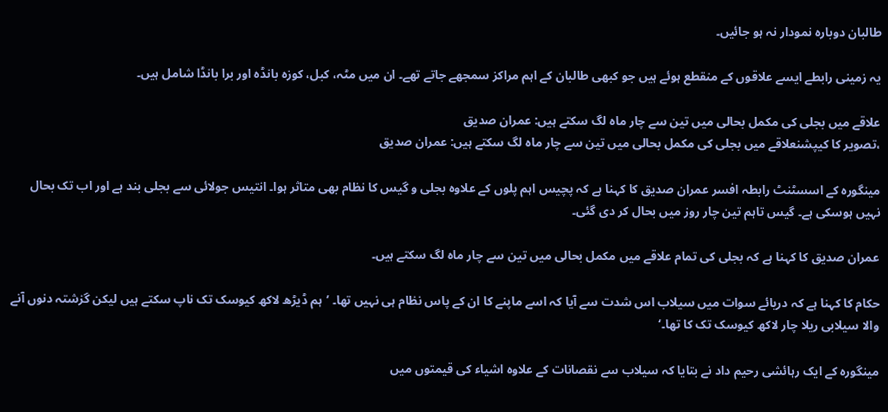طالبان دوبارہ نمودار نہ ہو جائیں۔

یہ زمینی رابطے ایسے علاقوں کے منقطع ہوئے ہیں جو کبھی طالبان کے اہم مراکز سمجھے جاتے تھے۔ ان میں مٹہ، کبل، کوزہ بانڈہ اور برا بانڈا شامل ہیں۔

علاقے میں بجلی کی مکمل بحالی میں تین سے چار ماہ لگ سکتے ہیں: عمران صدیق
،تصویر کا کیپشنعلاقے میں بجلی کی مکمل بحالی میں تین سے چار ماہ لگ سکتے ہیں: عمران صدیق

مینگورہ کے اسسٹنٹ رابطہ افسر عمران صدیق کا کہنا ہے کہ پچیس اہم پلوں کے علاوہ بجلی و گیس کا نظام بھی متاثر ہوا۔ انتیس جولائی سے بجلی بند ہے اور اب تک بحال نہیں ہوسکی ہے۔ گیس تاہم تین چار روز میں بحال کر دی گئی۔

عمران صدیق کا کہنا ہے کہ بجلی کی تمام علاقے میں مکمل بحالی میں تین سے چار ماہ لگ سکتے ہیں۔

حکام کا کہنا ہے کہ دریائے سوات میں سیلاب اس شدت سے آیا کہ اسے ماپنے کا ان کے پاس نظام ہی نہیں تھا۔ ’ہم ڈیڑھ لاکھ کیوسک تک ناپ سکتے ہیں لیکن گزشتہ دنوں آنے والا سیلابی ریلا چار لاکھ کیوسک تک کا تھا۔‘

مینگورہ کے ایک رہائشی رحیم داد نے بتایا کہ سیلاب سے نقصانات کے علاوہ اشیاء کی قیمتوں میں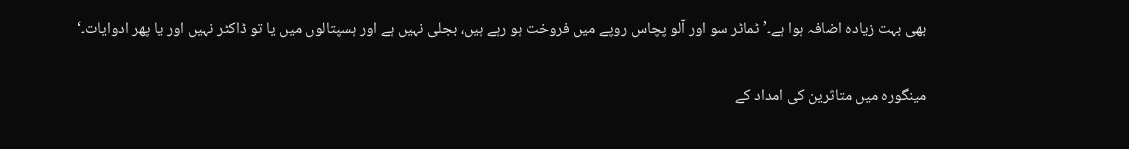بھی بہت زیادہ اضافہ ہوا ہے۔’ٹماٹر سو اور آلو پچاس روپے میں فروخت ہو رہے ہیں، بجلی نہیں ہے اور ہسپتالوں میں یا تو ڈاکٹر نہیں اور یا پھر ادوایات۔‘

مینگورہ میں متاثرین کی امداد کے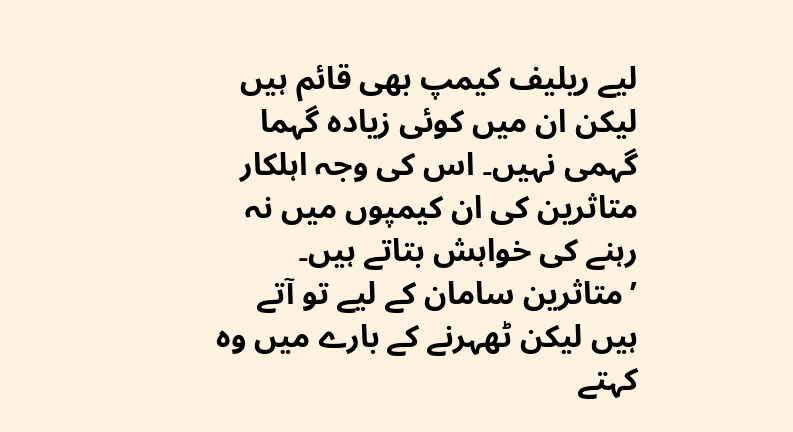لیے ریلیف کیمپ بھی قائم ہیں لیکن ان میں کوئی زیادہ گہما گہمی نہیں۔ اس کی وجہ اہلکار متاثرین کی ان کیمپوں میں نہ رہنے کی خواہش بتاتے ہیں۔ ’متاثرین سامان کے لیے تو آتے ہیں لیکن ٹھہرنے کے بارے میں وہ کہتے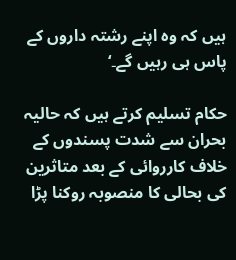ہیں کہ وہ اپنے رشتہ داروں کے پاس ہی رہیں گے۔‘

حکام تسلیم کرتے ہیں کہ حالیہ بحران سے شدت پسندوں کے خلاف کارروائی کے بعد متاثرین کی بحالی کا منصوبہ روکنا پڑا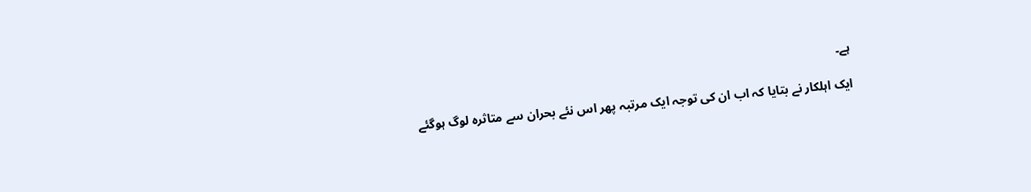ہے۔

ایک اہلکار نے بتایا کہ اب ان کی توجہ ایک مرتبہ پھر اس نئے بحران سے متاثرہ لوگ ہوگئے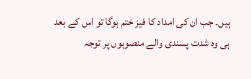ہیں۔ جب ان کی امداد کا فیز ختم ہوگا تو اس کے بعد ہی وہ شدت پسندی والے منصوبوں پر توجہ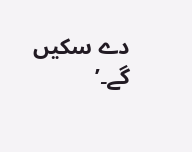دے سکیں گے۔’